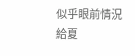似乎眼前情況給夏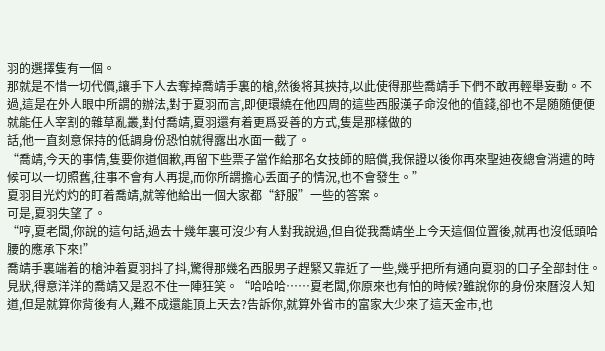羽的選擇隻有一個。
那就是不惜一切代價,讓手下人去奪掉喬靖手裏的槍,然後将其挾持,以此使得那些喬靖手下們不敢再輕舉妄動。不過,這是在外人眼中所謂的辦法,對于夏羽而言,即便環繞在他四周的這些西服漢子命沒他的值錢,卻也不是随随便便就能任人宰割的雜草亂叢,對付喬靖,夏羽還有着更爲妥善的方式,隻是那樣做的
話,他一直刻意保持的低調身份恐怕就得露出水面一截了。
“喬靖,今天的事情,隻要你道個歉,再留下些票子當作給那名女技師的賠償,我保證以後你再來聖迪夜總會消遣的時候可以一切照舊,往事不會有人再提,而你所謂擔心丢面子的情況,也不會發生。”
夏羽目光灼灼的盯着喬靖,就等他給出一個大家都“舒服”一些的答案。
可是,夏羽失望了。
“哼,夏老闆,你說的這句話,過去十幾年裏可沒少有人對我說過,但自從我喬靖坐上今天這個位置後,就再也沒低頭哈腰的應承下來!”
喬靖手裏端着的槍沖着夏羽抖了抖,驚得那幾名西服男子趕緊又靠近了一些,幾乎把所有通向夏羽的口子全部封住。
見狀,得意洋洋的喬靖又是忍不住一陣狂笑。“哈哈哈……夏老闆,你原來也有怕的時候?雖說你的身份來曆沒人知道,但是就算你背後有人,難不成還能頂上天去?告訴你,就算外省市的富家大少來了這天金市,也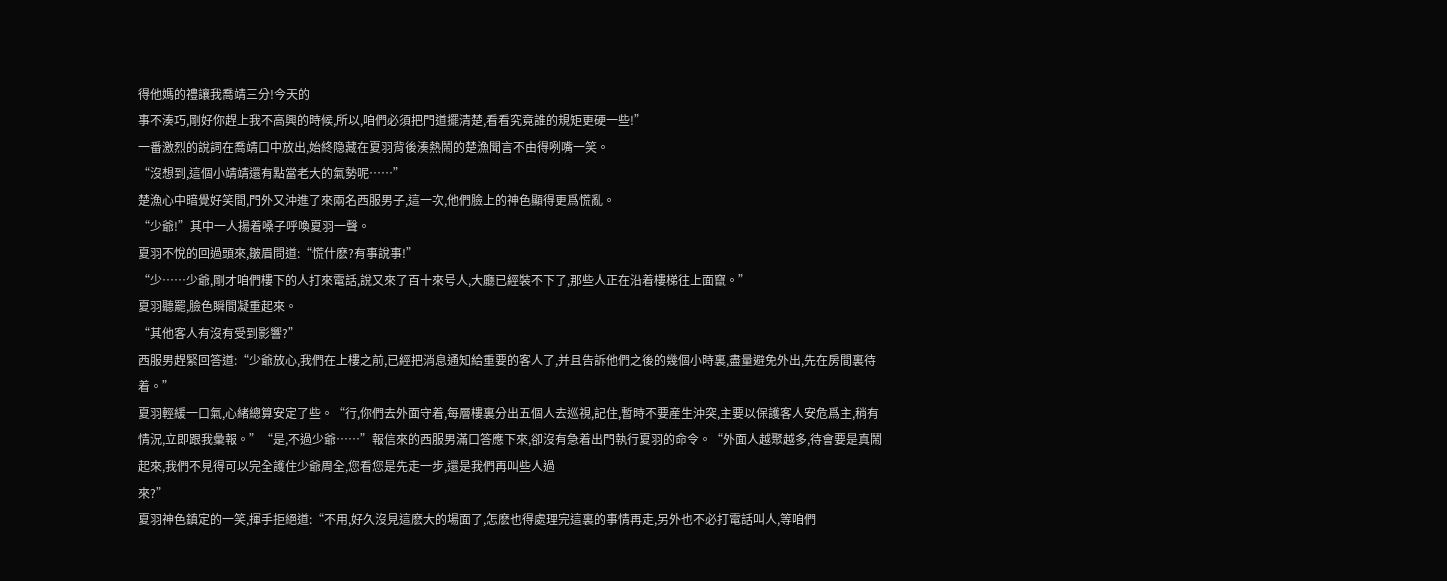得他媽的禮讓我喬靖三分!今天的
事不湊巧,剛好你趕上我不高興的時候,所以,咱們必須把門道擺清楚,看看究竟誰的規矩更硬一些!”
一番激烈的說詞在喬靖口中放出,始終隐藏在夏羽背後湊熱鬧的楚漁聞言不由得咧嘴一笑。
“沒想到,這個小靖靖還有點當老大的氣勢呢……”
楚漁心中暗覺好笑間,門外又沖進了來兩名西服男子,這一次,他們臉上的神色顯得更爲慌亂。
“少爺!”其中一人揚着嗓子呼喚夏羽一聲。
夏羽不悅的回過頭來,皺眉問道:“慌什麽?有事說事!”
“少……少爺,剛才咱們樓下的人打來電話,說又來了百十來号人,大廳已經裝不下了,那些人正在沿着樓梯往上面竄。”
夏羽聽罷,臉色瞬間凝重起來。
“其他客人有沒有受到影響?”
西服男趕緊回答道:“少爺放心,我們在上樓之前,已經把消息通知給重要的客人了,并且告訴他們之後的幾個小時裏,盡量避免外出,先在房間裏待着。”
夏羽輕緩一口氣,心緒總算安定了些。“行,你們去外面守着,每層樓裏分出五個人去巡視,記住,暫時不要産生沖突,主要以保護客人安危爲主,稍有情況,立即跟我彙報。”“是,不過少爺……”報信來的西服男滿口答應下來,卻沒有急着出門執行夏羽的命令。“外面人越聚越多,待會要是真鬧起來,我們不見得可以完全護住少爺周全,您看您是先走一步,還是我們再叫些人過
來?”
夏羽神色鎮定的一笑,揮手拒絕道:“不用,好久沒見這麽大的場面了,怎麽也得處理完這裏的事情再走,另外也不必打電話叫人,等咱們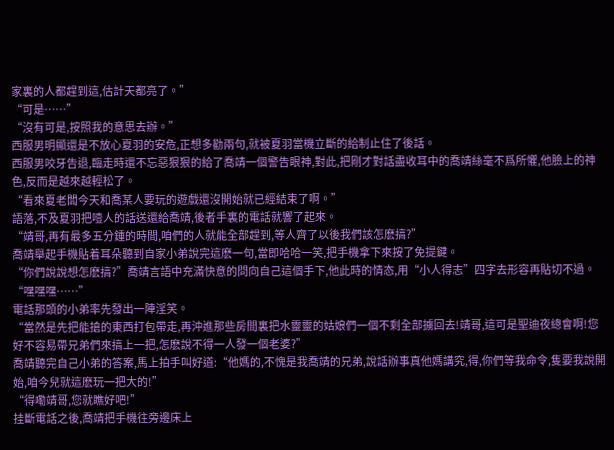家裏的人都趕到這,估計天都亮了。”
“可是……”
“沒有可是,按照我的意思去辦。”
西服男明顯還是不放心夏羽的安危,正想多勸兩句,就被夏羽當機立斷的給制止住了後話。
西服男咬牙告退,臨走時還不忘惡狠狠的給了喬靖一個警告眼神,對此,把剛才對話盡收耳中的喬靖絲毫不爲所懼,他臉上的神色,反而是越來越輕松了。
“看來夏老闆今天和喬某人要玩的遊戲還沒開始就已經結束了啊。”
語落,不及夏羽把噎人的話送還給喬靖,後者手裏的電話就響了起來。
“靖哥,再有最多五分鍾的時間,咱們的人就能全部趕到,等人齊了以後我們該怎麽搞?”
喬靖舉起手機貼着耳朵聽到自家小弟說完這麽一句,當即哈哈一笑,把手機拿下來按了免提鍵。
“你們說說想怎麽搞?”喬靖言語中充滿快意的問向自己這個手下,他此時的情态,用“小人得志”四字去形容再貼切不過。
“嘿嘿嘿……”
電話那頭的小弟率先發出一陣淫笑。
“當然是先把能搶的東西打包帶走,再沖進那些房間裏把水靈靈的姑娘們一個不剩全部擄回去!靖哥,這可是聖迪夜總會啊!您好不容易帶兄弟們來搞上一把,怎麽說不得一人發一個老婆?”
喬靖聽完自己小弟的答案,馬上拍手叫好道:“他媽的,不愧是我喬靖的兄弟,說話辦事真他媽講究,得,你們等我命令,隻要我說開始,咱今兒就這麽玩一把大的!”
“得嘞靖哥,您就瞧好吧!”
挂斷電話之後,喬靖把手機往旁邊床上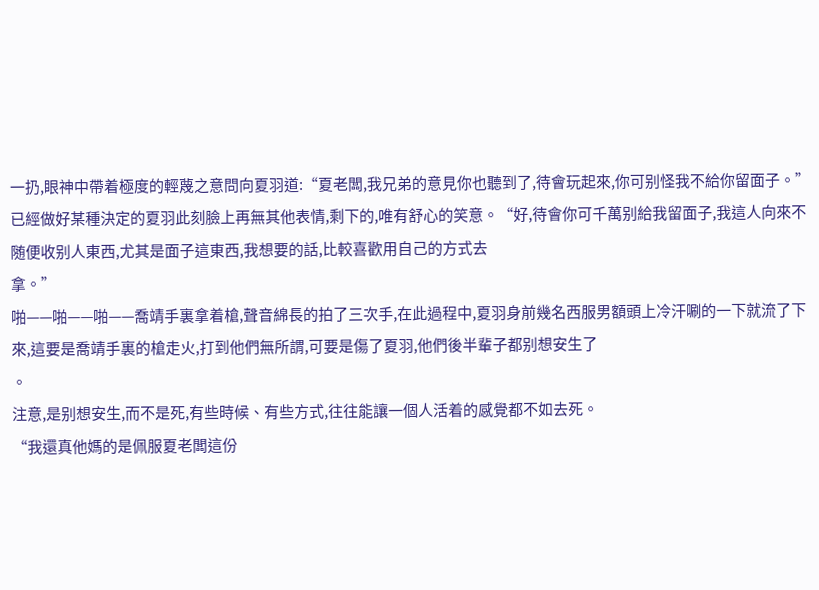一扔,眼神中帶着極度的輕蔑之意問向夏羽道:“夏老闆,我兄弟的意見你也聽到了,待會玩起來,你可别怪我不給你留面子。”已經做好某種決定的夏羽此刻臉上再無其他表情,剩下的,唯有舒心的笑意。“好,待會你可千萬别給我留面子,我這人向來不随便收别人東西,尤其是面子這東西,我想要的話,比較喜歡用自己的方式去
拿。”
啪——啪——啪——喬靖手裏拿着槍,聲音綿長的拍了三次手,在此過程中,夏羽身前幾名西服男額頭上冷汗唰的一下就流了下來,這要是喬靖手裏的槍走火,打到他們無所謂,可要是傷了夏羽,他們後半輩子都别想安生了
。
注意,是别想安生,而不是死,有些時候、有些方式,往往能讓一個人活着的感覺都不如去死。
“我還真他媽的是佩服夏老闆這份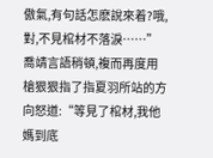傲氣,有句話怎麽說來着?哦,對,不見棺材不落淚……”喬靖言語稍頓,複而再度用槍狠狠指了指夏羽所站的方向怒道:“等見了棺材,我他媽到底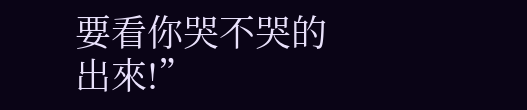要看你哭不哭的出來!”